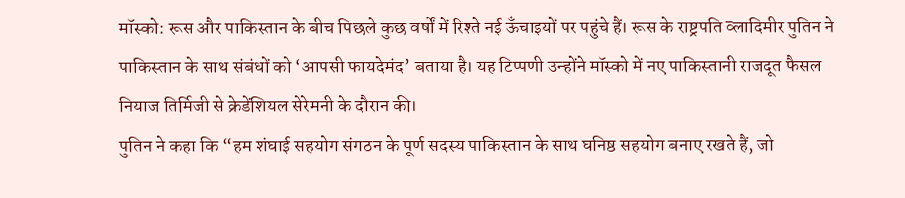मॉस्को: रूस और पाकिस्तान के बीच पिछले कुछ वर्षों में रिश्ते नई ऊँचाइयों पर पहुंचे हैं। रूस के राष्ट्रपति व्लादिमीर पुतिन ने पाकिस्तान के साथ संबंधों को ‘आपसी फायदेमंद’ बताया है। यह टिप्पणी उन्होंने मॉस्को में नए पाकिस्तानी राजदूत फैसल नियाज तिर्मिजी से क्रेडेंशियल सेरेमनी के दौरान की।
पुतिन ने कहा कि “हम शंघाई सहयोग संगठन के पूर्ण सदस्य पाकिस्तान के साथ घनिष्ठ सहयोग बनाए रखते हैं, जो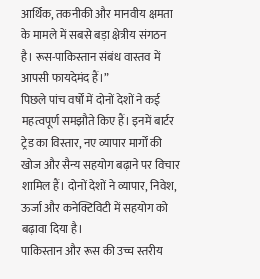आर्थिक, तकनीकी और मानवीय क्षमता के मामले में सबसे बड़ा क्षेत्रीय संगठन है। रूस-पाकिस्तान संबंध वास्तव में आपसी फायदेमंद हैं।”
पिछले पांच वर्षों में दोनों देशों ने कई महत्वपूर्ण समझौते किए हैं। इनमें बार्टर ट्रेड का विस्तार, नए व्यापार मार्गों की खोज और सैन्य सहयोग बढ़ाने पर विचार शामिल हैं। दोनों देशों ने व्यापार, निवेश, ऊर्जा और कनेक्टिविटी में सहयोग को बढ़ावा दिया है।
पाकिस्तान और रूस की उच्च स्तरीय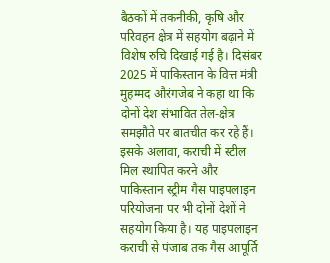बैठकों में तकनीकी, कृषि और परिवहन क्षेत्र में सहयोग बढ़ाने में विशेष रुचि दिखाई गई है। दिसंबर 2025 में पाकिस्तान के वित्त मंत्री मुहम्मद औरंगजेब ने कहा था कि दोनों देश संभावित तेल-क्षेत्र समझौते पर बातचीत कर रहे हैं।
इसके अलावा, कराची में स्टील मिल स्थापित करने और पाकिस्तान स्ट्रीम गैस पाइपलाइन परियोजना पर भी दोनों देशों ने सहयोग किया है। यह पाइपलाइन कराची से पंजाब तक गैस आपूर्ति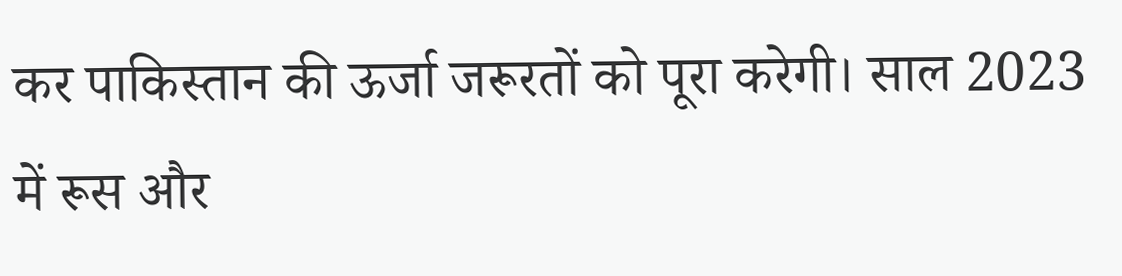कर पाकिस्तान की ऊर्जा जरूरतों को पूरा करेगी। साल 2023 में रूस और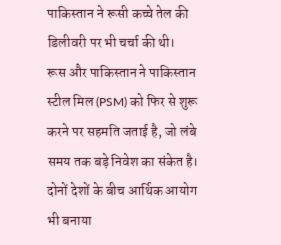पाकिस्तान ने रूसी कच्चे तेल की डिलीवरी पर भी चर्चा की थी।
रूस और पाकिस्तान ने पाकिस्तान स्टील मिल (PSM) को फिर से शुरू करने पर सहमति जताई है, जो लंबे समय तक बड़े निवेश का संकेत है। दोनों देशों के बीच आर्थिक आयोग भी बनाया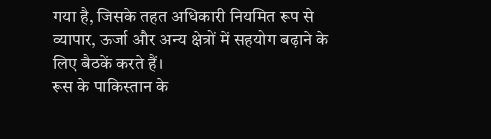गया है, जिसके तहत अधिकारी नियमित रूप से व्यापार, ऊर्जा और अन्य क्षेत्रों में सहयोग बढ़ाने के लिए बैठकें करते हैं।
रूस के पाकिस्तान के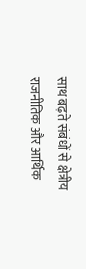साथ बढ़ते संबंधों से क्षेत्रीय राजनीतिक और आर्थिक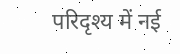परिदृश्य में नई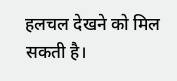हलचल देखने को मिल सकती है।